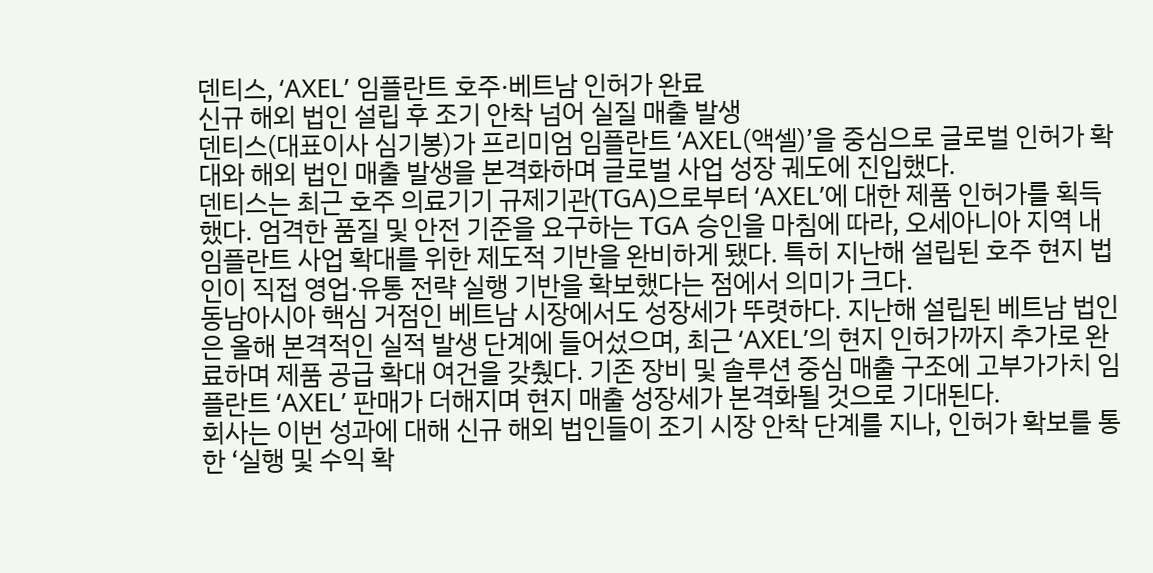덴티스, ‘AXEL’ 임플란트 호주·베트남 인허가 완료
신규 해외 법인 설립 후 조기 안착 넘어 실질 매출 발생
덴티스(대표이사 심기봉)가 프리미엄 임플란트 ‘AXEL(액셀)’을 중심으로 글로벌 인허가 확대와 해외 법인 매출 발생을 본격화하며 글로벌 사업 성장 궤도에 진입했다.
덴티스는 최근 호주 의료기기 규제기관(TGA)으로부터 ‘AXEL’에 대한 제품 인허가를 획득했다. 엄격한 품질 및 안전 기준을 요구하는 TGA 승인을 마침에 따라, 오세아니아 지역 내 임플란트 사업 확대를 위한 제도적 기반을 완비하게 됐다. 특히 지난해 설립된 호주 현지 법인이 직접 영업·유통 전략 실행 기반을 확보했다는 점에서 의미가 크다.
동남아시아 핵심 거점인 베트남 시장에서도 성장세가 뚜렷하다. 지난해 설립된 베트남 법인은 올해 본격적인 실적 발생 단계에 들어섰으며, 최근 ‘AXEL’의 현지 인허가까지 추가로 완료하며 제품 공급 확대 여건을 갖췄다. 기존 장비 및 솔루션 중심 매출 구조에 고부가가치 임플란트 ‘AXEL’ 판매가 더해지며 현지 매출 성장세가 본격화될 것으로 기대된다.
회사는 이번 성과에 대해 신규 해외 법인들이 조기 시장 안착 단계를 지나, 인허가 확보를 통한 ‘실행 및 수익 확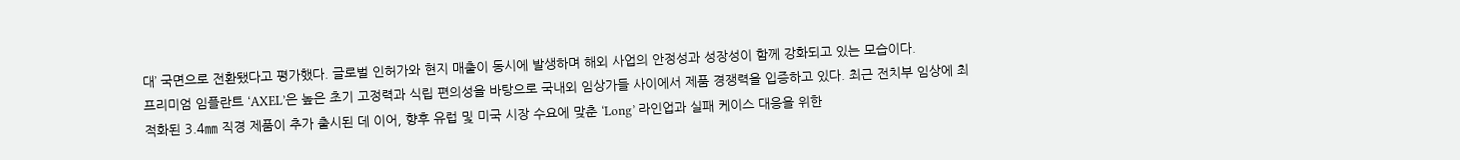대’ 국면으로 전환됐다고 평가했다. 글로벌 인허가와 현지 매출이 동시에 발생하며 해외 사업의 안정성과 성장성이 함께 강화되고 있는 모습이다.
프리미엄 임플란트 ‘AXEL’은 높은 초기 고정력과 식립 편의성을 바탕으로 국내외 임상가들 사이에서 제품 경쟁력을 입증하고 있다. 최근 전치부 임상에 최적화된 3.4㎜ 직경 제품이 추가 출시된 데 이어, 향후 유럽 및 미국 시장 수요에 맞춘 ‘Long’ 라인업과 실패 케이스 대응을 위한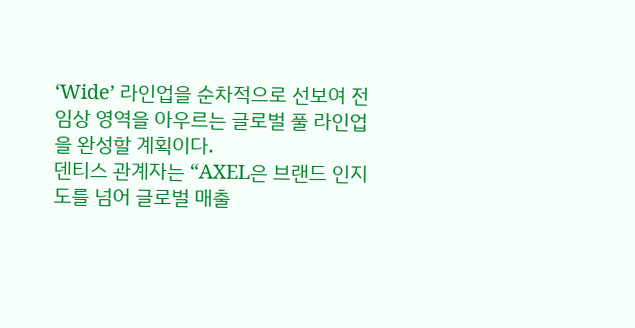‘Wide’ 라인업을 순차적으로 선보여 전 임상 영역을 아우르는 글로벌 풀 라인업을 완성할 계획이다.
덴티스 관계자는 “AXEL은 브랜드 인지도를 넘어 글로벌 매출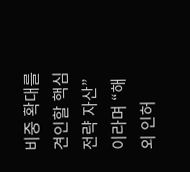비중 확대를 견인할 핵심 전략 자산”이라며 “해외 인허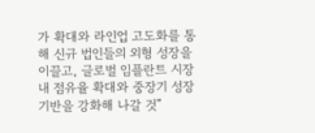가 확대와 라인업 고도화를 통해 신규 법인들의 외형 성장을 이끌고, 글로벌 임플란트 시장 내 점유율 확대와 중장기 성장 기반을 강화해 나갈 것”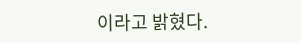이라고 밝혔다.